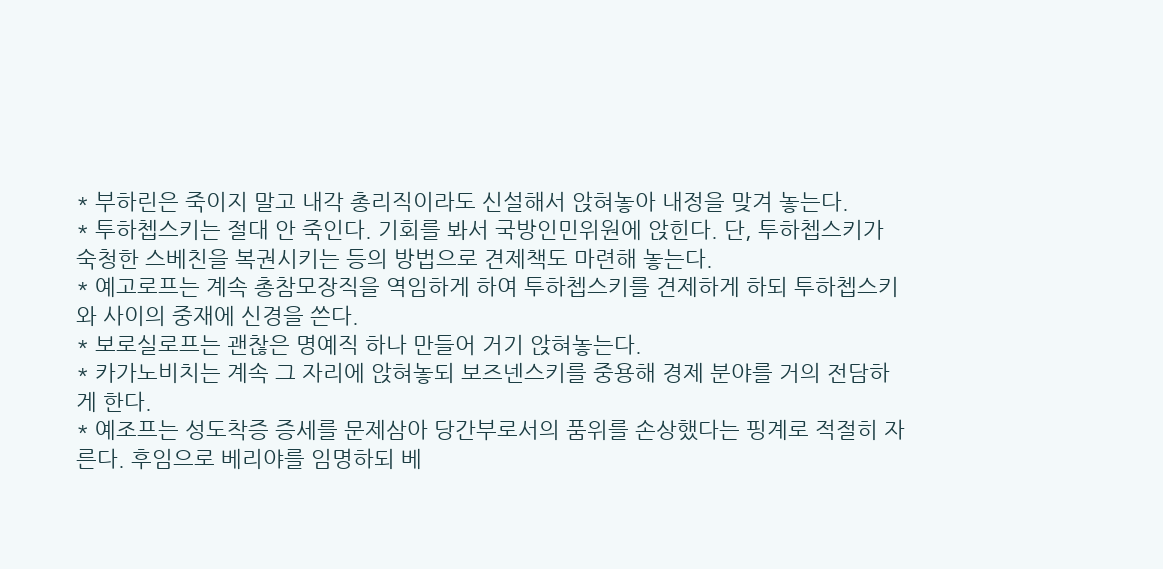* 부하린은 죽이지 말고 내각 총리직이라도 신설해서 앉혀놓아 내정을 맞겨 놓는다.
* 투하쳅스키는 절대 안 죽인다. 기회를 봐서 국방인민위원에 앉힌다. 단, 투하쳅스키가 숙청한 스베친을 복권시키는 등의 방법으로 견제책도 마련해 놓는다.
* 예고로프는 계속 총참모장직을 역임하게 하여 투하쳅스키를 견제하게 하되 투하쳅스키와 사이의 중재에 신경을 쓴다.
* 보로실로프는 괜찮은 명예직 하나 만들어 거기 앉혀놓는다.
* 카가노비치는 계속 그 자리에 앉혀놓되 보즈넨스키를 중용해 경제 분야를 거의 전담하게 한다.
* 예조프는 성도착증 증세를 문제삼아 당간부로서의 품위를 손상했다는 핑계로 적절히 자른다. 후임으로 베리야를 임명하되 베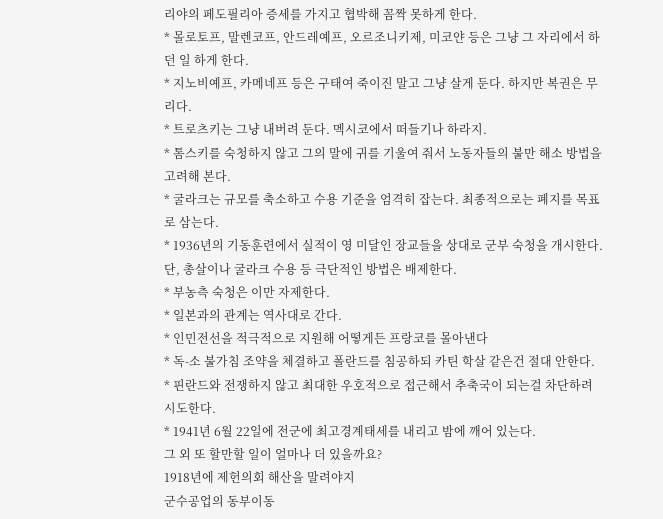리야의 페도필리아 증세를 가지고 협박해 꼼짝 못하게 한다.
* 몰로토프, 말렌코프, 안드레예프, 오르조니키제, 미코얀 등은 그냥 그 자리에서 하던 일 하게 한다.
* 지노비예프, 카메네프 등은 구태여 죽이진 말고 그냥 살게 둔다. 하지만 복권은 무리다.
* 트로츠키는 그냥 내버려 둔다. 멕시코에서 떠들기나 하라지.
* 톰스키를 숙청하지 않고 그의 말에 귀를 기울여 줘서 노동자들의 불만 해소 방법을 고려해 본다.
* 굴라크는 규모를 축소하고 수용 기준을 엄격히 잡는다. 최종적으로는 폐지를 목표로 삼는다.
* 1936년의 기동훈련에서 실적이 영 미달인 장교들을 상대로 군부 숙청을 개시한다. 단, 총살이나 굴라크 수용 등 극단적인 방법은 배제한다.
* 부농측 숙청은 이만 자제한다.
* 일본과의 관계는 역사대로 간다.
* 인민전선을 적극적으로 지원해 어떻게든 프랑코를 몰아낸다
* 독-소 불가침 조약을 체결하고 폴란드를 침공하되 카틴 학살 같은건 절대 안한다.
* 핀란드와 전쟁하지 않고 최대한 우호적으로 접근해서 추축국이 되는걸 차단하려 시도한다.
* 1941년 6월 22일에 전군에 최고경계태세를 내리고 밤에 깨어 있는다.
그 외 또 할만할 일이 얼마나 더 있을까요?
1918년에 제헌의회 해산을 말려야지
군수공업의 동부이동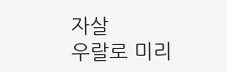자살
우랄로 미리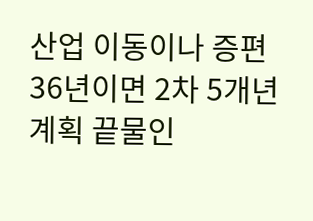산업 이동이나 증편
36년이면 2차 5개년 계획 끝물인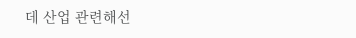데 산업 관련해선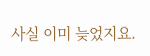사실 이미 늦었지요.